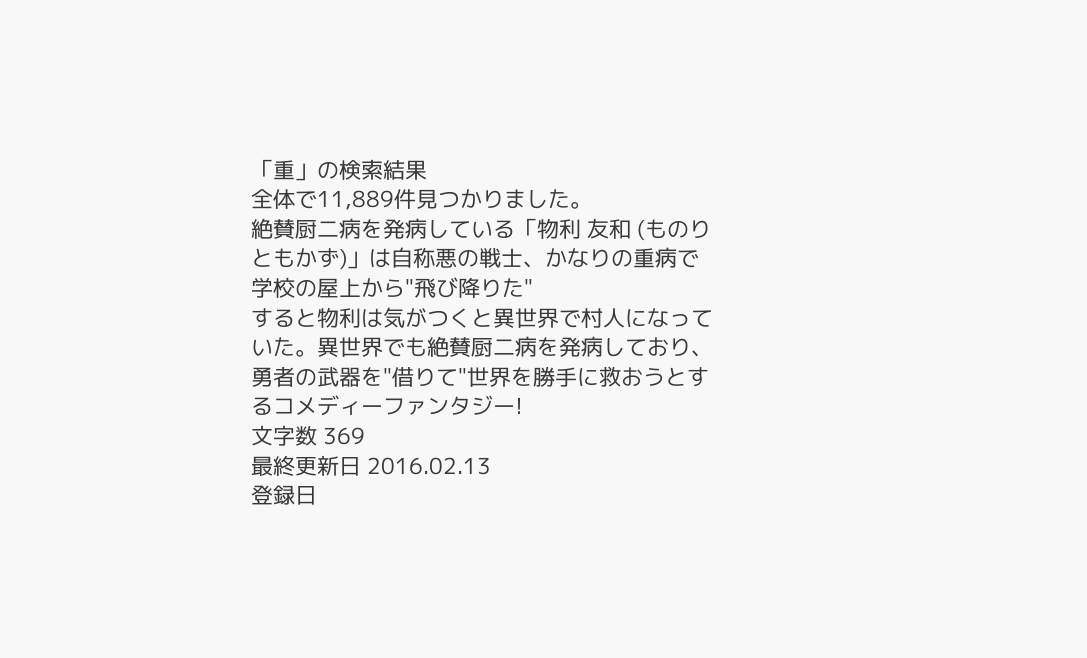「重」の検索結果
全体で11,889件見つかりました。
絶賛厨二病を発病している「物利 友和 (ものり ともかず)」は自称悪の戦士、かなりの重病で学校の屋上から"飛び降りた"
すると物利は気がつくと異世界で村人になっていた。異世界でも絶賛厨二病を発病しており、勇者の武器を"借りて"世界を勝手に救おうとするコメディーファンタジー!
文字数 369
最終更新日 2016.02.13
登録日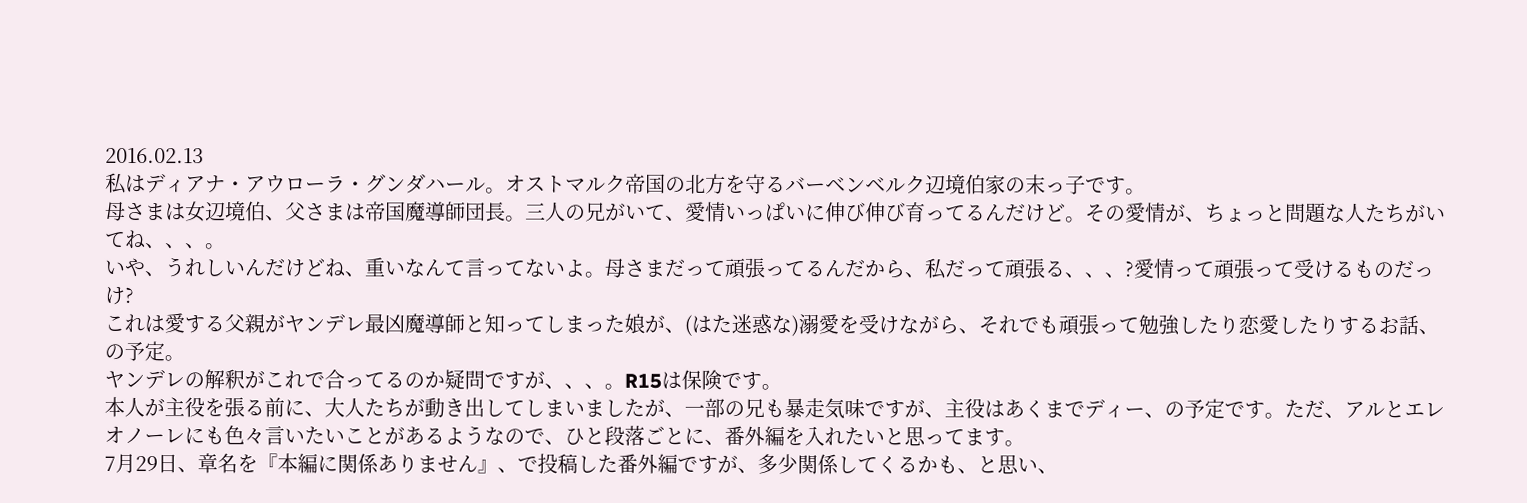2016.02.13
私はディアナ・アウローラ・グンダハール。オストマルク帝国の北方を守るバーベンベルク辺境伯家の末っ子です。
母さまは女辺境伯、父さまは帝国魔導師団長。三人の兄がいて、愛情いっぱいに伸び伸び育ってるんだけど。その愛情が、ちょっと問題な人たちがいてね、、、。
いや、うれしいんだけどね、重いなんて言ってないよ。母さまだって頑張ってるんだから、私だって頑張る、、、?愛情って頑張って受けるものだっけ?
これは愛する父親がヤンデレ最凶魔導師と知ってしまった娘が、(はた迷惑な)溺愛を受けながら、それでも頑張って勉強したり恋愛したりするお話、の予定。
ヤンデレの解釈がこれで合ってるのか疑問ですが、、、。R15は保険です。
本人が主役を張る前に、大人たちが動き出してしまいましたが、一部の兄も暴走気味ですが、主役はあくまでディー、の予定です。ただ、アルとエレオノーレにも色々言いたいことがあるようなので、ひと段落ごとに、番外編を入れたいと思ってます。
7月29日、章名を『本編に関係ありません』、で投稿した番外編ですが、多少関係してくるかも、と思い、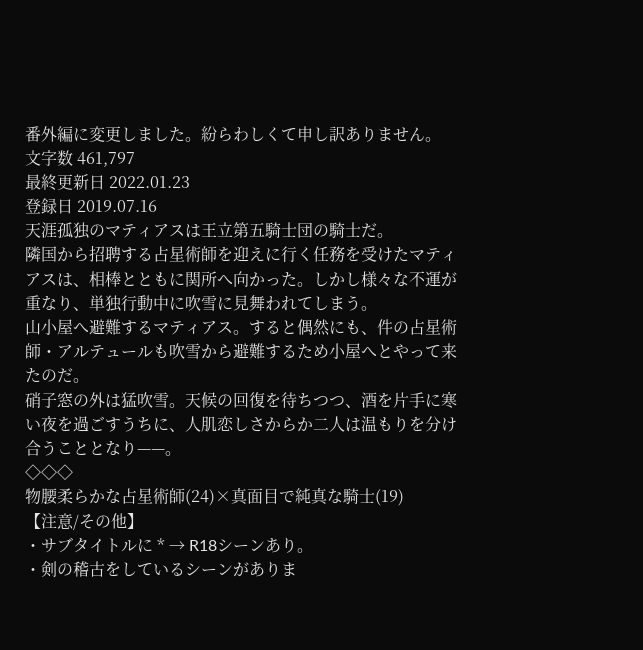番外編に変更しました。紛らわしくて申し訳ありません。
文字数 461,797
最終更新日 2022.01.23
登録日 2019.07.16
天涯孤独のマティアスは王立第五騎士団の騎士だ。
隣国から招聘する占星術師を迎えに行く任務を受けたマティアスは、相棒とともに関所へ向かった。しかし様々な不運が重なり、単独行動中に吹雪に見舞われてしまう。
山小屋へ避難するマティアス。すると偶然にも、件の占星術師・アルテュールも吹雪から避難するため小屋へとやって来たのだ。
硝子窓の外は猛吹雪。天候の回復を待ちつつ、酒を片手に寒い夜を過ごすうちに、人肌恋しさからか二人は温もりを分け合うこととなり——。
◇◇◇
物腰柔らかな占星術師(24)×真面目で純真な騎士(19)
【注意/その他】
・サブタイトルに * → R18シーンあり。
・剣の稽古をしているシーンがありま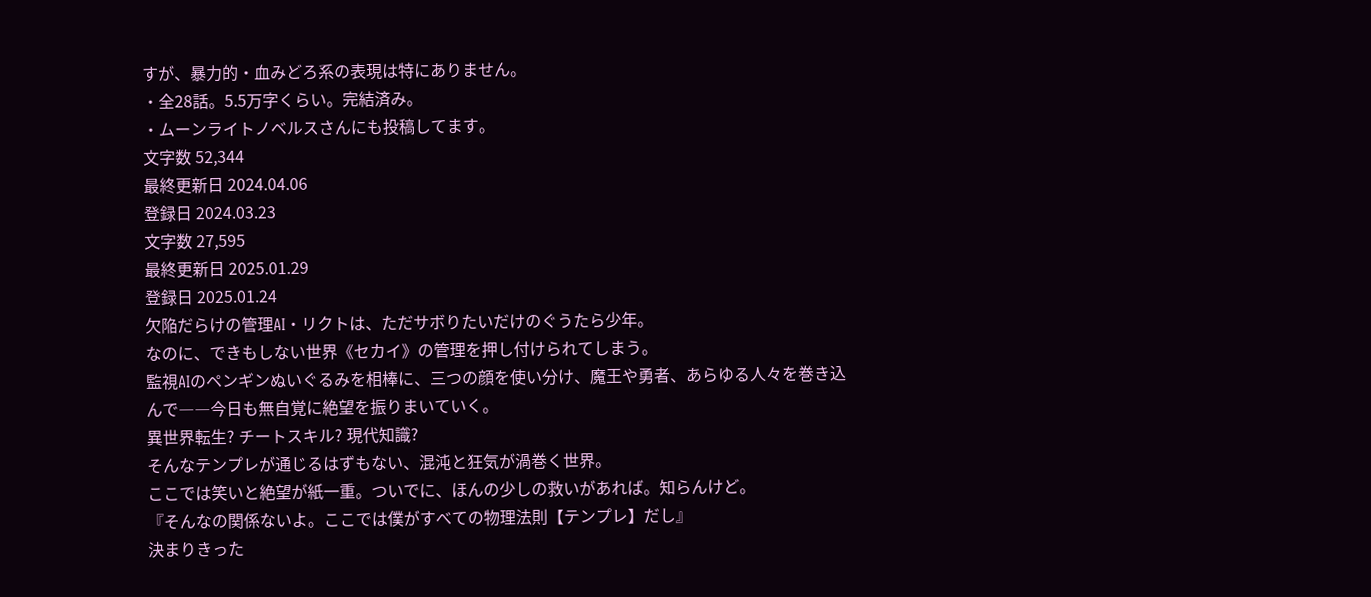すが、暴力的・血みどろ系の表現は特にありません。
・全28話。5.5万字くらい。完結済み。
・ムーンライトノベルスさんにも投稿してます。
文字数 52,344
最終更新日 2024.04.06
登録日 2024.03.23
文字数 27,595
最終更新日 2025.01.29
登録日 2025.01.24
欠陥だらけの管理AI・リクトは、ただサボりたいだけのぐうたら少年。
なのに、できもしない世界《セカイ》の管理を押し付けられてしまう。
監視AIのペンギンぬいぐるみを相棒に、三つの顔を使い分け、魔王や勇者、あらゆる人々を巻き込んで――今日も無自覚に絶望を振りまいていく。
異世界転生? チートスキル? 現代知識?
そんなテンプレが通じるはずもない、混沌と狂気が渦巻く世界。
ここでは笑いと絶望が紙一重。ついでに、ほんの少しの救いがあれば。知らんけど。
『そんなの関係ないよ。ここでは僕がすべての物理法則【テンプレ】だし』
決まりきった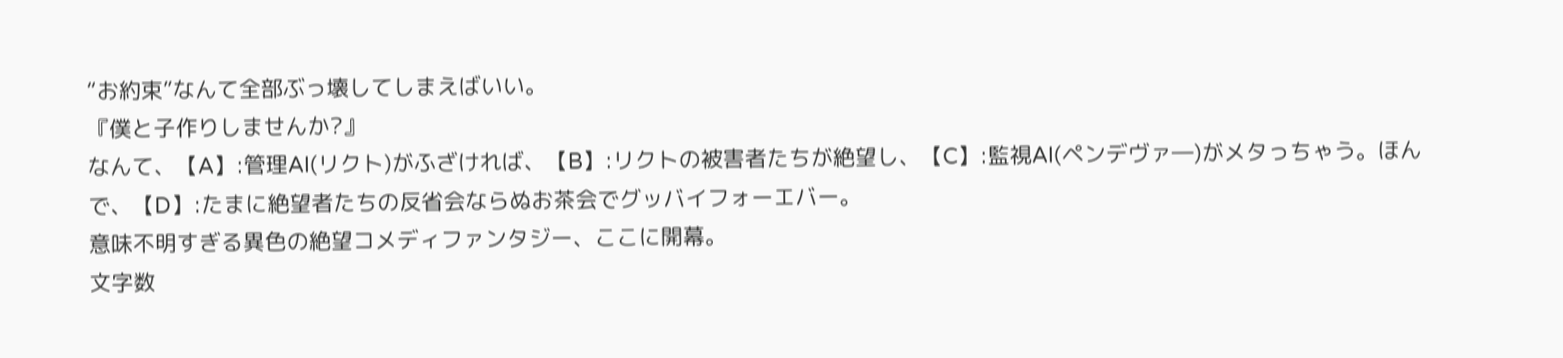“お約束”なんて全部ぶっ壊してしまえばいい。
『僕と子作りしませんか?』
なんて、【A】:管理AI(リクト)がふざければ、【B】:リクトの被害者たちが絶望し、【C】:監視AI(ペンデヴァ―)がメタっちゃう。ほんで、【D】:たまに絶望者たちの反省会ならぬお茶会でグッバイフォーエバー。
意味不明すぎる異色の絶望コメディファンタジー、ここに開幕。
文字数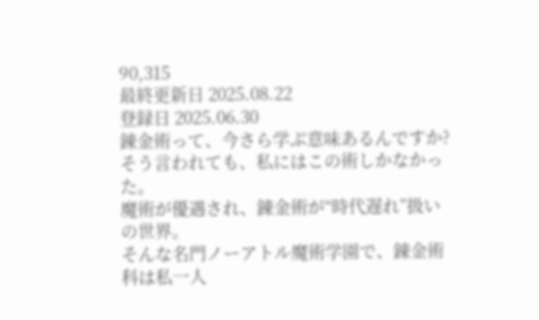90,315
最終更新日 2025.08.22
登録日 2025.06.30
錬金術って、今さら学ぶ意味あるんですか?
そう言われても、私にはこの術しかなかった。
魔術が優遇され、錬金術が“時代遅れ”扱いの世界。
そんな名門ノーアトル魔術学園で、錬金術科は私一人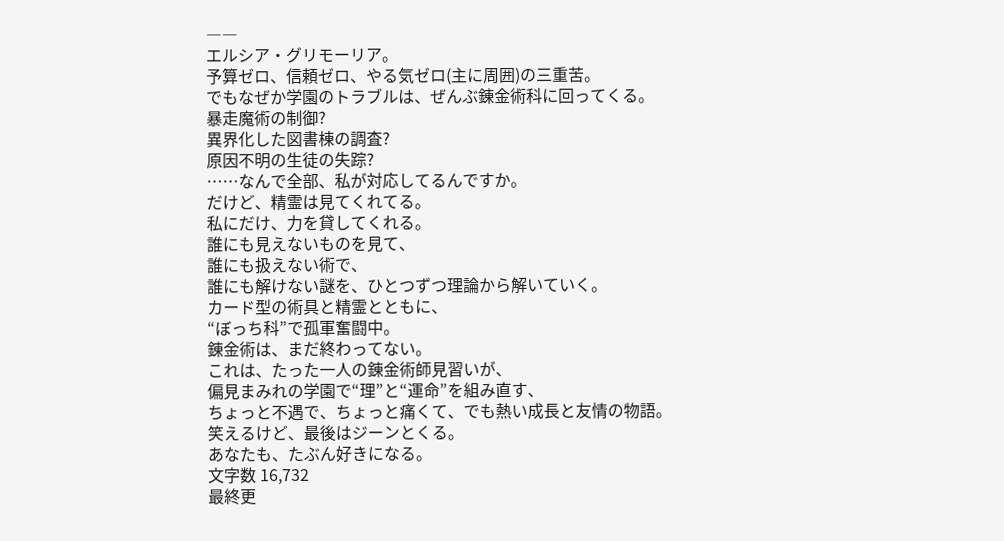――
エルシア・グリモーリア。
予算ゼロ、信頼ゼロ、やる気ゼロ(主に周囲)の三重苦。
でもなぜか学園のトラブルは、ぜんぶ錬金術科に回ってくる。
暴走魔術の制御?
異界化した図書棟の調査?
原因不明の生徒の失踪?
……なんで全部、私が対応してるんですか。
だけど、精霊は見てくれてる。
私にだけ、力を貸してくれる。
誰にも見えないものを見て、
誰にも扱えない術で、
誰にも解けない謎を、ひとつずつ理論から解いていく。
カード型の術具と精霊とともに、
“ぼっち科”で孤軍奮闘中。
錬金術は、まだ終わってない。
これは、たった一人の錬金術師見習いが、
偏見まみれの学園で“理”と“運命”を組み直す、
ちょっと不遇で、ちょっと痛くて、でも熱い成長と友情の物語。
笑えるけど、最後はジーンとくる。
あなたも、たぶん好きになる。
文字数 16,732
最終更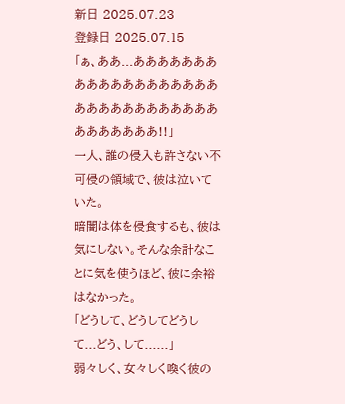新日 2025.07.23
登録日 2025.07.15
「ぁ、ああ...ああああああああああああああああああああああああああああああああああああああ!!」
一人、誰の侵入も許さない不可侵の領域で、彼は泣いていた。
暗闇は体を侵食するも、彼は気にしない。そんな余計なことに気を使うほど、彼に余裕はなかった。
「どうして、どうしてどうして...どう、して......」
弱々しく、女々しく喚く彼の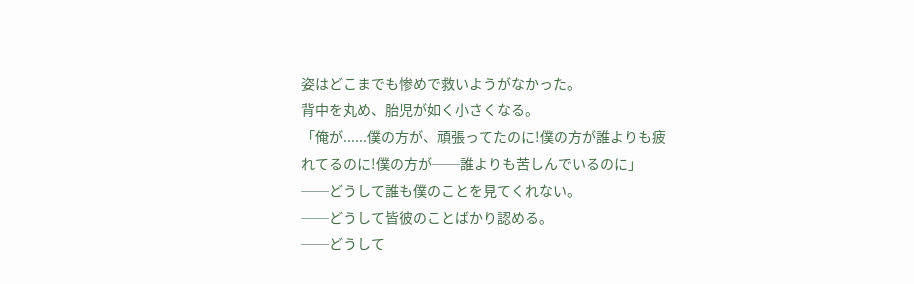姿はどこまでも惨めで救いようがなかった。
背中を丸め、胎児が如く小さくなる。
「俺が......僕の方が、頑張ってたのに!僕の方が誰よりも疲れてるのに!僕の方が──誰よりも苦しんでいるのに」
──どうして誰も僕のことを見てくれない。
──どうして皆彼のことばかり認める。
──どうして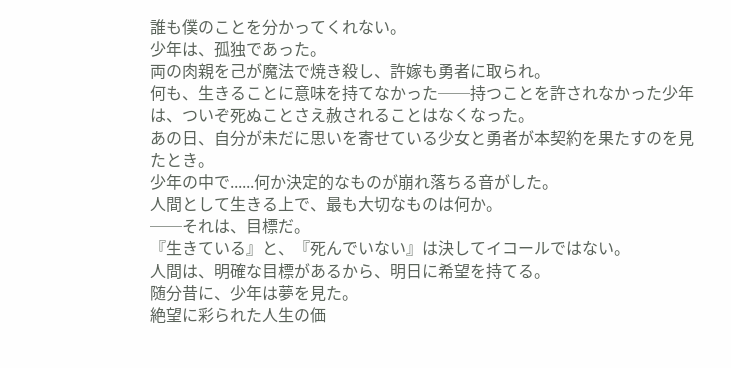誰も僕のことを分かってくれない。
少年は、孤独であった。
両の肉親を己が魔法で焼き殺し、許嫁も勇者に取られ。
何も、生きることに意味を持てなかった──持つことを許されなかった少年は、ついぞ死ぬことさえ赦されることはなくなった。
あの日、自分が未だに思いを寄せている少女と勇者が本契約を果たすのを見たとき。
少年の中で......何か決定的なものが崩れ落ちる音がした。
人間として生きる上で、最も大切なものは何か。
──それは、目標だ。
『生きている』と、『死んでいない』は決してイコールではない。
人間は、明確な目標があるから、明日に希望を持てる。
随分昔に、少年は夢を見た。
絶望に彩られた人生の価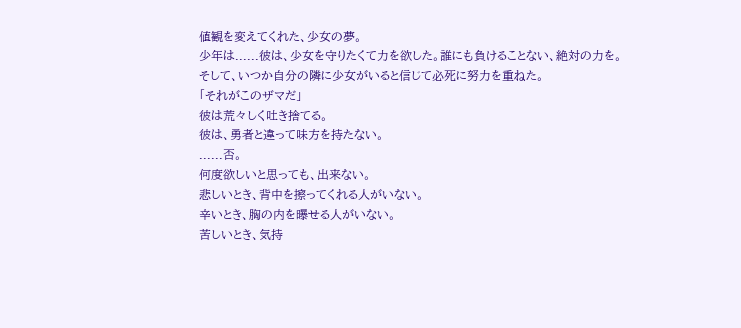値観を変えてくれた、少女の夢。
少年は......彼は、少女を守りたくて力を欲した。誰にも負けることない、絶対の力を。
そして、いつか自分の隣に少女がいると信じて必死に努力を重ねた。
「それがこのザマだ」
彼は荒々しく吐き捨てる。
彼は、勇者と違って味方を持たない。
......否。
何度欲しいと思っても、出来ない。
悲しいとき、背中を擦ってくれる人がいない。
辛いとき、胸の内を曝せる人がいない。
苦しいとき、気持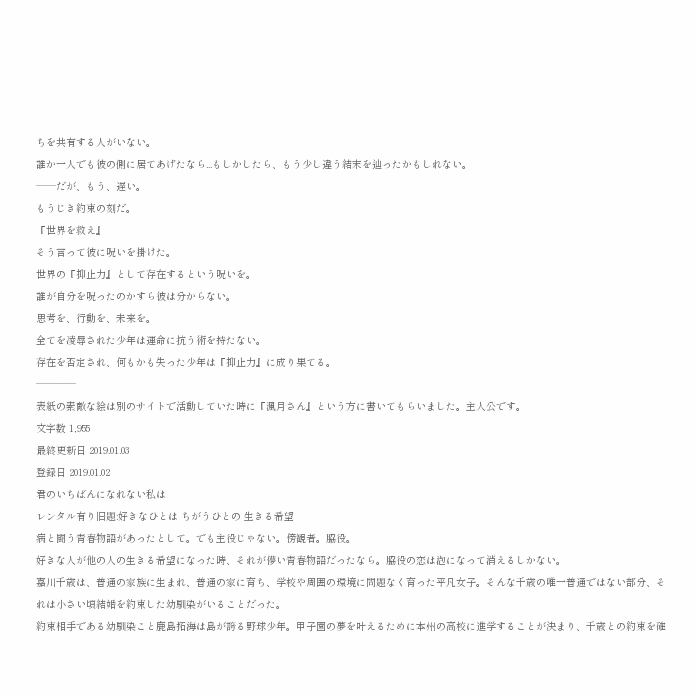ちを共有する人がいない。
誰か一人でも彼の側に居てあげたなら...もしかしたら、もう少し違う結末を辿ったかもしれない。
──だが、もう、遅い。
もうじき約束の刻だ。
『世界を救え』
そう言って彼に呪いを掛けた。
世界の『抑止力』として存在するという呪いを。
誰が自分を呪ったのかすら彼は分からない。
思考を、行動を、未来を。
全てを凌辱された少年は運命に抗う術を持たない。
存在を否定され、何もかも失った少年は『抑止力』に成り果てる。
────
表紙の素敵な絵は別のサイトで活動していた時に『渢月さん』という方に書いてもらいました。主人公です。
文字数 1,955
最終更新日 2019.01.03
登録日 2019.01.02
君のいちばんになれない私は
レンタル有り旧題:好きなひとは ちがうひとの 生きる希望
病と闘う青春物語があったとして。でも主役じゃない。傍観者。脇役。
好きな人が他の人の生きる希望になった時、それが儚い青春物語だったなら。脇役の恋は泡になって消えるしかない。
嘉川千歳は、普通の家族に生まれ、普通の家に育ち、学校や周囲の環境に問題なく育った平凡女子。そんな千歳の唯一普通ではない部分、それは小さい頃結婚を約束した幼馴染がいることだった。
約束相手である幼馴染こと鹿島拓海は島が誇る野球少年。甲子園の夢を叶えるために本州の高校に進学することが決まり、千歳との約束を確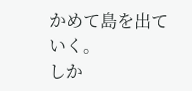かめて島を出ていく。
しか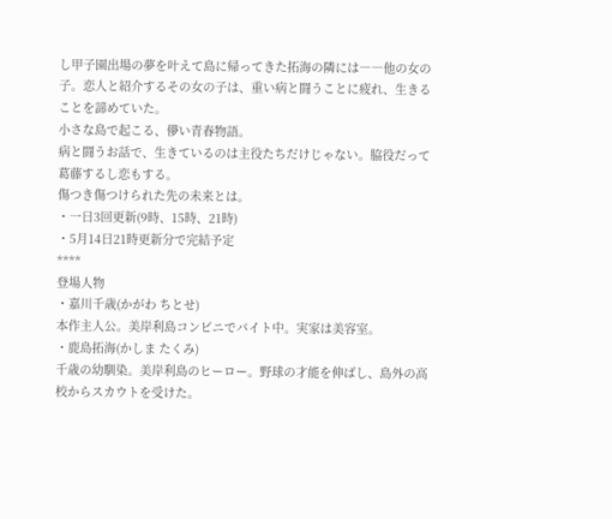し甲子園出場の夢を叶えて島に帰ってきた拓海の隣には――他の女の子。恋人と紹介するその女の子は、重い病と闘うことに疲れ、生きることを諦めていた。
小さな島で起こる、儚い青春物語。
病と闘うお話で、生きているのは主役たちだけじゃない。脇役だって葛藤するし恋もする。
傷つき傷つけられた先の未来とは。
・一日3回更新(9時、15時、21時)
・5月14日21時更新分で完結予定
****
登場人物
・嘉川千歳(かがわ ちとせ)
本作主人公。美岸利島コンビニでバイト中。実家は美容室。
・鹿島拓海(かしま たくみ)
千歳の幼馴染。美岸利島のヒーロー。野球の才能を伸ばし、島外の高校からスカウトを受けた。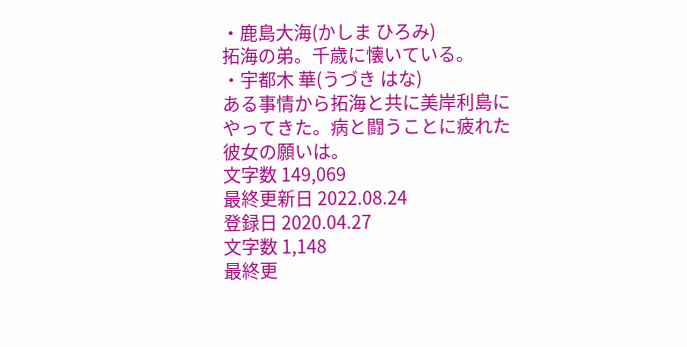・鹿島大海(かしま ひろみ)
拓海の弟。千歳に懐いている。
・宇都木 華(うづき はな)
ある事情から拓海と共に美岸利島にやってきた。病と闘うことに疲れた彼女の願いは。
文字数 149,069
最終更新日 2022.08.24
登録日 2020.04.27
文字数 1,148
最終更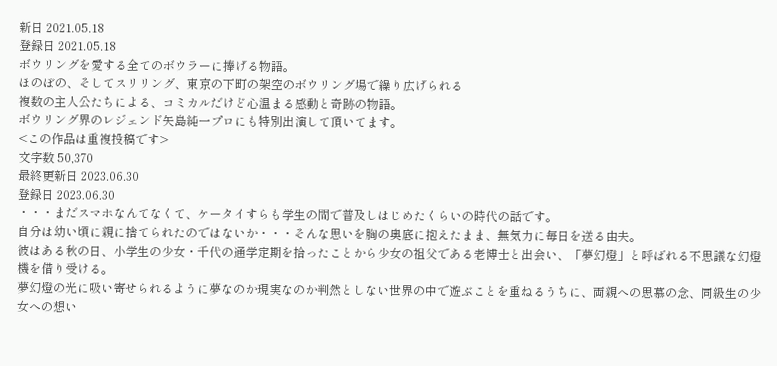新日 2021.05.18
登録日 2021.05.18
ボウリングを愛する全てのボウラーに捧げる物語。
ほのぼの、そしてスリリング、東京の下町の架空のボウリング場で繰り広げられる
複数の主人公たちによる、コミカルだけど心温まる感動と奇跡の物語。
ボウリング界のレジェンド矢島純一プロにも特別出演して頂いてます。
<この作品は重複投稿です>
文字数 50,370
最終更新日 2023.06.30
登録日 2023.06.30
・・・まだスマホなんてなくて、ケータイすらも学生の間で普及しはじめたくらいの時代の話です。
自分は幼い頃に親に捨てられたのではないか・・・そんな思いを胸の奥底に抱えたまま、無気力に毎日を送る由夫。
彼はある秋の日、小学生の少女・千代の通学定期を拾ったことから少女の祖父である老博士と出会い、「夢幻燈」と呼ばれる不思議な幻燈機を借り受ける。
夢幻燈の光に吸い寄せられるように夢なのか現実なのか判然としない世界の中で遊ぶことを重ねるうちに、両親への思慕の念、同級生の少女への想い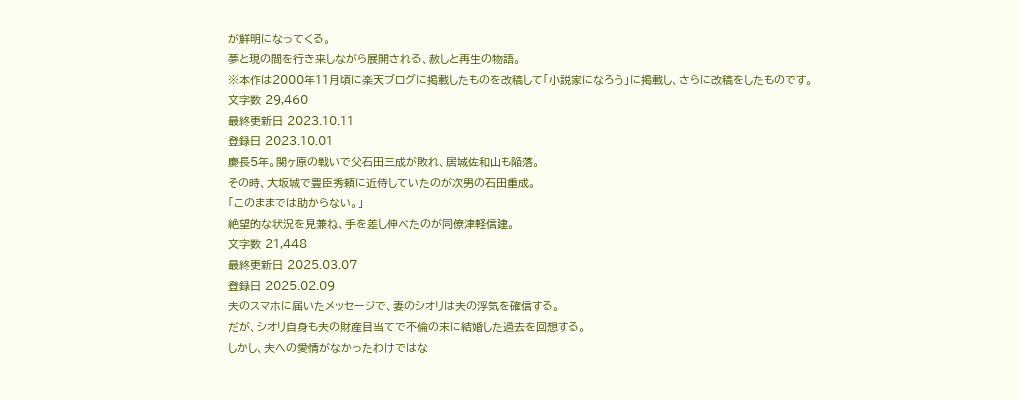が鮮明になってくる。
夢と現の間を行き来しながら展開される、赦しと再生の物語。
※本作は2000年11月頃に楽天ブログに掲載したものを改稿して「小説家になろう」に掲載し、さらに改稿をしたものです。
文字数 29,460
最終更新日 2023.10.11
登録日 2023.10.01
慶長5年。関ヶ原の戦いで父石田三成が敗れ、居城佐和山も陥落。
その時、大坂城で豊臣秀頼に近侍していたのが次男の石田重成。
「このままでは助からない。」
絶望的な状況を見兼ね、手を差し伸べたのが同僚津軽信建。
文字数 21,448
最終更新日 2025.03.07
登録日 2025.02.09
夫のスマホに届いたメッセージで、妻のシオリは夫の浮気を確信する。
だが、シオリ自身も夫の財産目当てで不倫の末に結婚した過去を回想する。
しかし、夫への愛情がなかったわけではな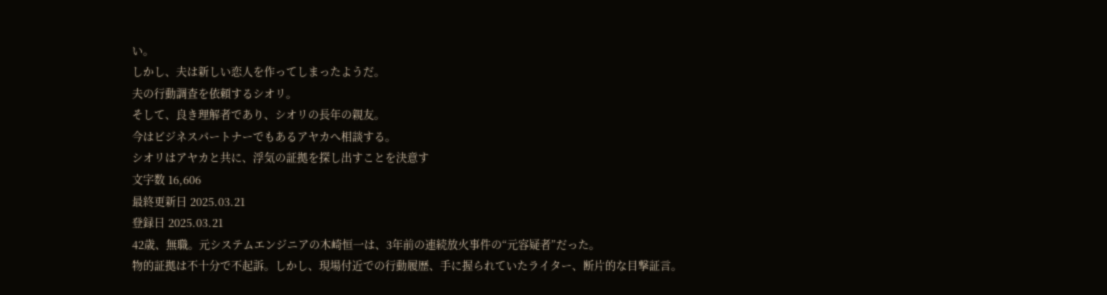い。
しかし、夫は新しい恋人を作ってしまったようだ。
夫の行動調査を依頼するシオリ。
そして、良き理解者であり、シオリの長年の親友。
今はビジネスパートナーでもあるアヤカへ相談する。
シオリはアヤカと共に、浮気の証拠を探し出すことを決意す
文字数 16,606
最終更新日 2025.03.21
登録日 2025.03.21
42歳、無職。元システムエンジニアの木崎恒一は、3年前の連続放火事件の“元容疑者”だった。
物的証拠は不十分で不起訴。しかし、現場付近での行動履歴、手に握られていたライター、断片的な目撃証言。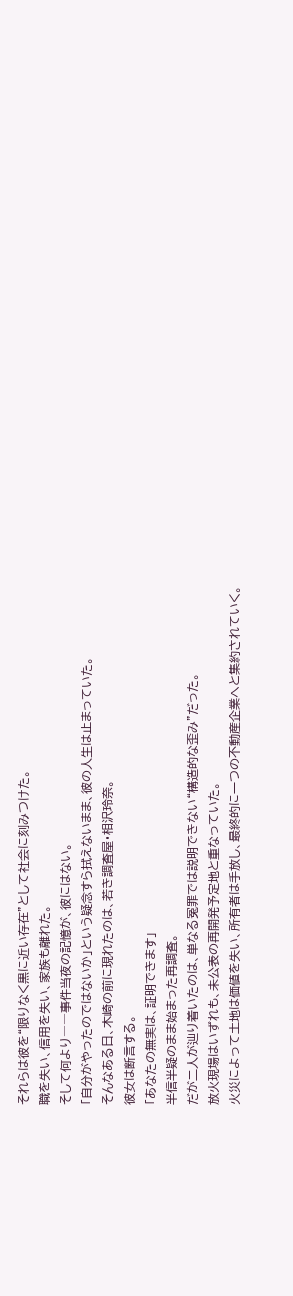それらは彼を“限りなく黒に近い存在”として社会に刻みつけた。
職を失い、信用を失い、家族も離れた。
そして何より――事件当夜の記憶が、彼にはない。
「自分がやったのではないか」という疑念すら拭えないまま、彼の人生は止まっていた。
そんなある日、木崎の前に現れたのは、若き調査屋・相沢玲奈。
彼女は断言する。
「あなたの無実は、証明できます」
半信半疑のまま始まった再調査。
だが二人が辿り着いたのは、単なる冤罪では説明できない“構造的な歪み”だった。
放火現場はいずれも、未公表の再開発予定地と重なっていた。
火災によって土地は価値を失い、所有者は手放し、最終的に一つの不動産企業へと集約されていく。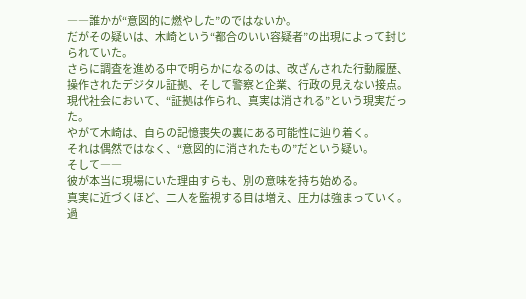――誰かが“意図的に燃やした”のではないか。
だがその疑いは、木崎という“都合のいい容疑者”の出現によって封じられていた。
さらに調査を進める中で明らかになるのは、改ざんされた行動履歴、操作されたデジタル証拠、そして警察と企業、行政の見えない接点。
現代社会において、“証拠は作られ、真実は消される”という現実だった。
やがて木崎は、自らの記憶喪失の裏にある可能性に辿り着く。
それは偶然ではなく、“意図的に消されたもの”だという疑い。
そして――
彼が本当に現場にいた理由すらも、別の意味を持ち始める。
真実に近づくほど、二人を監視する目は増え、圧力は強まっていく。
過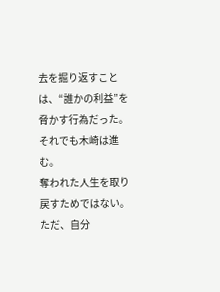去を掘り返すことは、“誰かの利益”を脅かす行為だった。
それでも木崎は進む。
奪われた人生を取り戻すためではない。
ただ、自分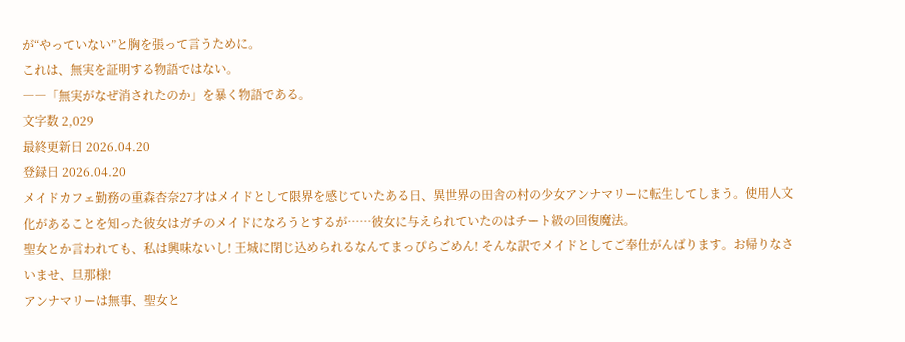が“やっていない”と胸を張って言うために。
これは、無実を証明する物語ではない。
――「無実がなぜ消されたのか」を暴く物語である。
文字数 2,029
最終更新日 2026.04.20
登録日 2026.04.20
メイドカフェ勤務の重森杏奈27才はメイドとして限界を感じていたある日、異世界の田舎の村の少女アンナマリーに転生してしまう。使用人文化があることを知った彼女はガチのメイドになろうとするが……彼女に与えられていたのはチート級の回復魔法。
聖女とか言われても、私は興味ないし! 王城に閉じ込められるなんてまっぴらごめん! そんな訳でメイドとしてご奉仕がんばります。お帰りなさいませ、旦那様!
アンナマリーは無事、聖女と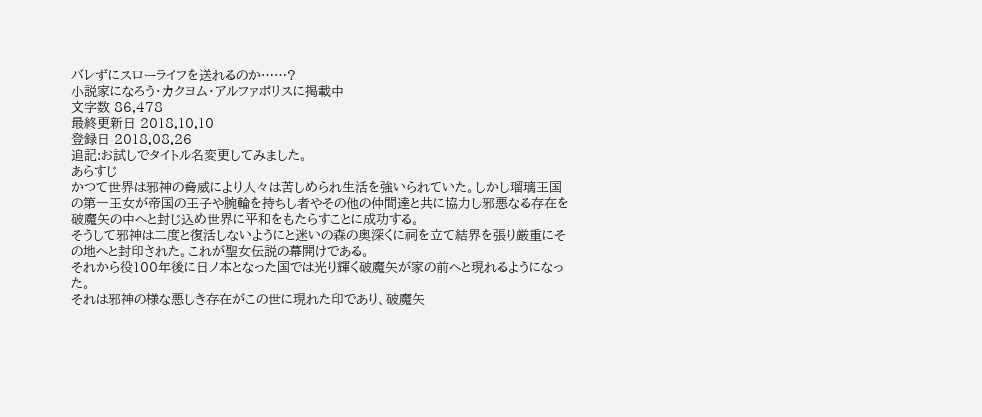バレずにスローライフを送れるのか……?
小説家になろう・カクヨム・アルファポリスに掲載中
文字数 86,478
最終更新日 2018.10.10
登録日 2018.08.26
追記:お試しでタイトル名変更してみました。
あらすじ
かつて世界は邪神の脅威により人々は苦しめられ生活を強いられていた。しかし瑠璃王国の第一王女が帝国の王子や腕輪を持ちし者やその他の仲間達と共に協力し邪悪なる存在を破魔矢の中へと封じ込め世界に平和をもたらすことに成功する。
そうして邪神は二度と復活しないようにと迷いの森の奥深くに祠を立て結界を張り厳重にその地へと封印された。これが聖女伝説の幕開けである。
それから役100年後に日ノ本となった国では光り輝く破魔矢が家の前へと現れるようになった。
それは邪神の様な悪しき存在がこの世に現れた印であり、破魔矢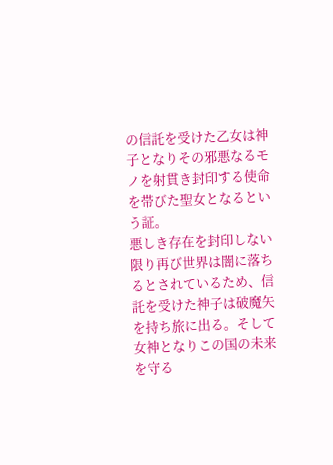の信託を受けた乙女は神子となりその邪悪なるモノを射貫き封印する使命を帯びた聖女となるという証。
悪しき存在を封印しない限り再び世界は闇に落ちるとされているため、信託を受けた神子は破魔矢を持ち旅に出る。そして女神となりこの国の未来を守る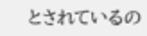とされているの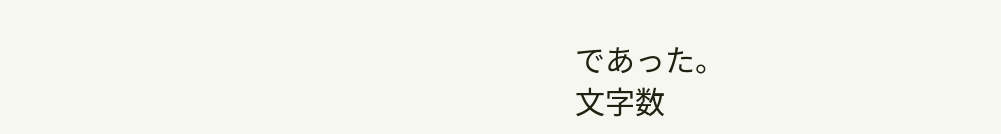であった。
文字数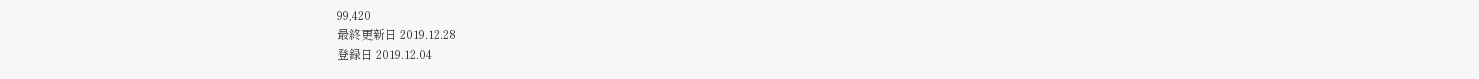99,420
最終更新日 2019.12.28
登録日 2019.12.04